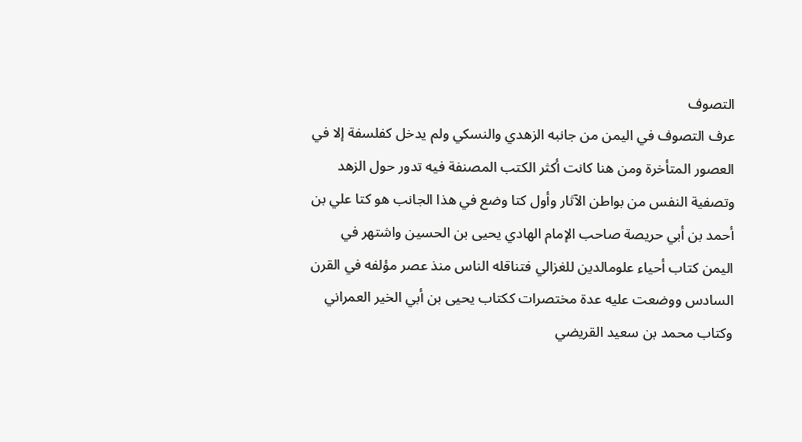التصوف
عرف التصوف في اليمن من جانبه الزهدي والنسكي ولم يدخل كفلسفة إلا في العصور المتأخرة ومن هنا كانت أكثر الكتب المصنفة فيه تدور حول الزهد وتصفية النفس من بواطن الآثار وأول كتا وضع في هذا الجانب هو كتا علي بن أحمد بن أبي حريصة صاحب الإمام الهادي يحيى بن الحسين واشتهر في اليمن كتاب أحياء علومالدين للغزالي فتناقله الناس منذ عصر مؤلفه في القرن السادس ووضعت عليه عدة مختصرات ككتاب يحيى بن أبي الخير العمراني وكتاب محمد بن سعيد القريضي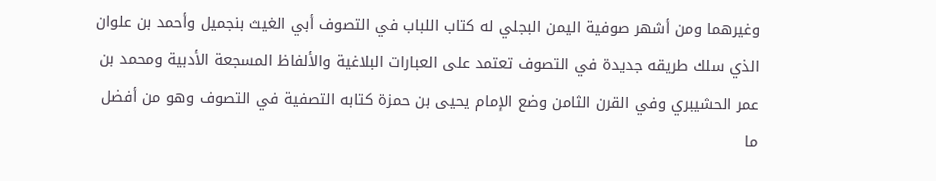وغيرهما ومن أشهر صوفية اليمن البجلي له كتاب اللباب في التصوف أبي الغيث بنجميل وأحمد بن علوان الذي سلك طريقه جديدة في التصوف تعتمد على العبارات البلاغية والألفاظ المسجعة الأدبية ومحمد بن عمر الحشيبري وفي القرن الثامن وضع الإمام يحيى بن حمزة كتابه التصفية في التصوف وهو من أفضل ما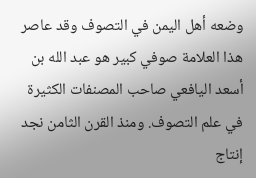وضعه أهل اليمن في التصوف وقد عاصر هذا العلامة صوفي كبير هو عبد الله بن أسعد اليافعي صاحب المصنفات الكثيرة في علم التصوف. ومنذ القرن الثامن نجد إنتاج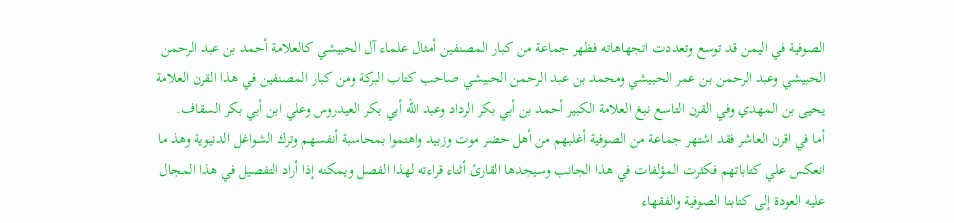الصوفية في اليمن قد توسع وتعددت اتجهاهاته فظهر جماعة من كبار المصنفين أمثال علماء آل الحبيشي كالعلامة أحمد بن عبد الرحمن الحبيشي وعبد الرحمن بن عمر الحبيشي ومحمد بن عبد الرحمن الحبيشي صاحب كتاب البركة ومن كبار المصنفين في هذا القرن العلامة يحيى بن المهدي وفي القرن التاسع نبغ العلامة الكبير أحمد بن أبي بكر الرداد وعبد الله أبي بكر العيدروس وعلي ابن أبي بكر السقاف.
أما في اقرن العاشر فقد اشتهر جماعة من الصوفية أغلبهم من أهل حضر موت وزبيد واهتموا بمحاسبة أنفسهم وترك الشواغل الدنيوية وهذ ما انعكس علي كتاباتهم فكثرت المؤلفات في هذا الجانب وسيجدها القارئ أثناء قراءته لهذا الفصل ويمكنه إذا أراد التفصيل في هذا المجال عليه العودة إلى كتابنا الصوفية والفقهاء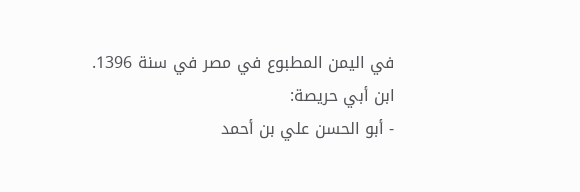في اليمن المطبوع في مصر في سنة 1396.
ابن أبي حريصة:
- أبو الحسن علي بن أحمد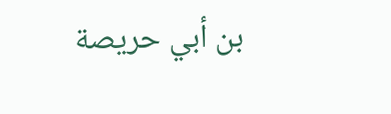بن أبي حريصة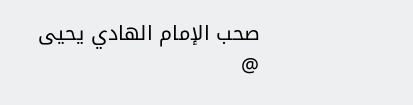صحب الإمام الهادي يحيى
@